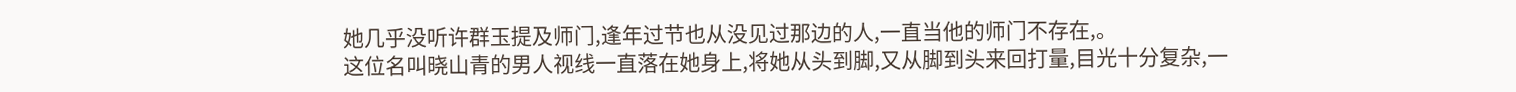她几乎没听许群玉提及师门,逢年过节也从没见过那边的人,一直当他的师门不存在,。
这位名叫晓山青的男人视线一直落在她身上,将她从头到脚,又从脚到头来回打量,目光十分复杂,一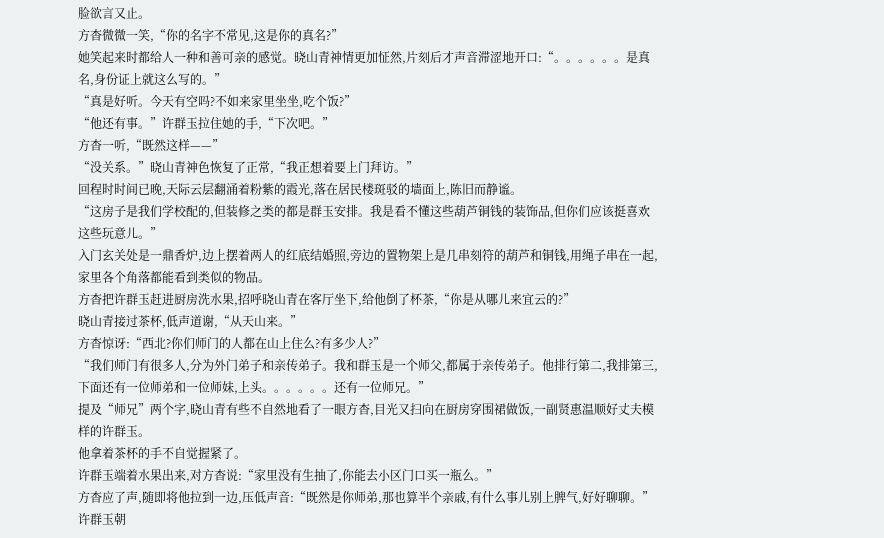脸欲言又止。
方杳微微一笑,“你的名字不常见,这是你的真名?”
她笑起来时都给人一种和善可亲的感觉。晓山青神情更加怔然,片刻后才声音滞涩地开口:“。。。。。。是真名,身份证上就这么写的。”
“真是好听。今天有空吗?不如来家里坐坐,吃个饭?”
“他还有事。”许群玉拉住她的手,“下次吧。”
方杳一听,“既然这样——”
“没关系。”晓山青神色恢复了正常,“我正想着要上门拜访。”
回程时时间已晚,天际云层翻涌着粉紫的霞光,落在居民楼斑驳的墙面上,陈旧而静谧。
“这房子是我们学校配的,但装修之类的都是群玉安排。我是看不懂这些葫芦铜钱的装饰品,但你们应该挺喜欢这些玩意儿。”
入门玄关处是一鼎香炉,边上摆着两人的红底结婚照,旁边的置物架上是几串刻符的葫芦和铜钱,用绳子串在一起,家里各个角落都能看到类似的物品。
方杳把许群玉赶进厨房洗水果,招呼晓山青在客厅坐下,给他倒了杯茶,“你是从哪儿来宜云的?”
晓山青接过茶杯,低声道谢,“从天山来。”
方杳惊讶:“西北?你们师门的人都在山上住么?有多少人?”
“我们师门有很多人,分为外门弟子和亲传弟子。我和群玉是一个师父,都属于亲传弟子。他排行第二,我排第三,下面还有一位师弟和一位师妹,上头。。。。。。还有一位师兄。”
提及“师兄”两个字,晓山青有些不自然地看了一眼方杳,目光又扫向在厨房穿围裙做饭,一副贤惠温顺好丈夫模样的许群玉。
他拿着茶杯的手不自觉握紧了。
许群玉端着水果出来,对方杳说:“家里没有生抽了,你能去小区门口买一瓶么。”
方杳应了声,随即将他拉到一边,压低声音:“既然是你师弟,那也算半个亲戚,有什么事儿别上脾气,好好聊聊。”
许群玉朝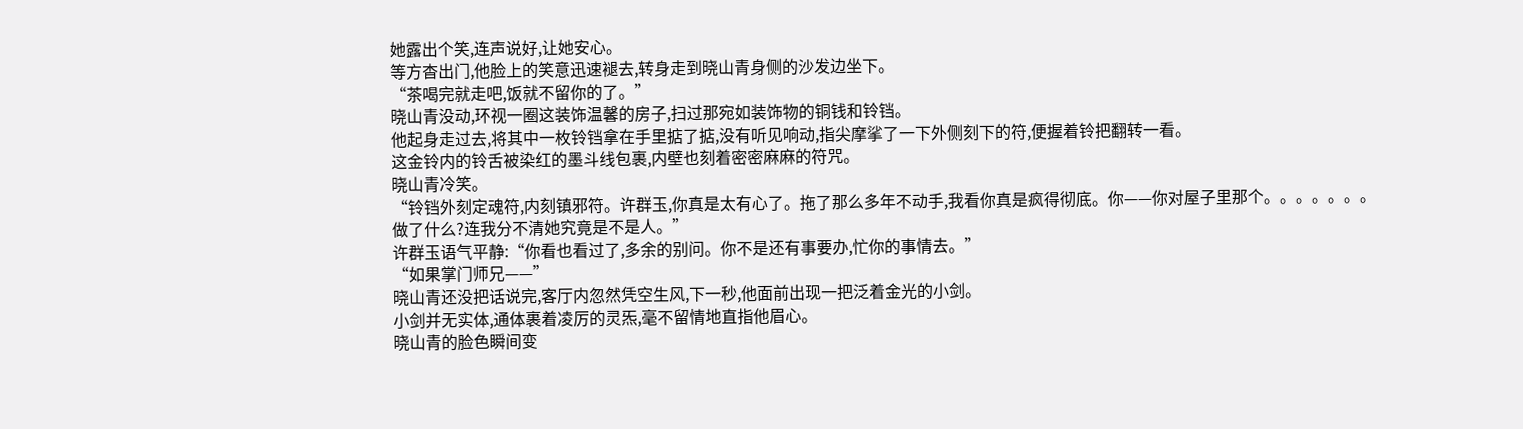她露出个笑,连声说好,让她安心。
等方杳出门,他脸上的笑意迅速褪去,转身走到晓山青身侧的沙发边坐下。
“茶喝完就走吧,饭就不留你的了。”
晓山青没动,环视一圈这装饰温馨的房子,扫过那宛如装饰物的铜钱和铃铛。
他起身走过去,将其中一枚铃铛拿在手里掂了掂,没有听见响动,指尖摩挲了一下外侧刻下的符,便握着铃把翻转一看。
这金铃内的铃舌被染红的墨斗线包裹,内壁也刻着密密麻麻的符咒。
晓山青冷笑。
“铃铛外刻定魂符,内刻镇邪符。许群玉,你真是太有心了。拖了那么多年不动手,我看你真是疯得彻底。你——你对屋子里那个。。。。。。。做了什么?连我分不清她究竟是不是人。”
许群玉语气平静:“你看也看过了,多余的别问。你不是还有事要办,忙你的事情去。”
“如果掌门师兄——”
晓山青还没把话说完,客厅内忽然凭空生风,下一秒,他面前出现一把泛着金光的小剑。
小剑并无实体,通体裹着凌厉的灵炁,毫不留情地直指他眉心。
晓山青的脸色瞬间变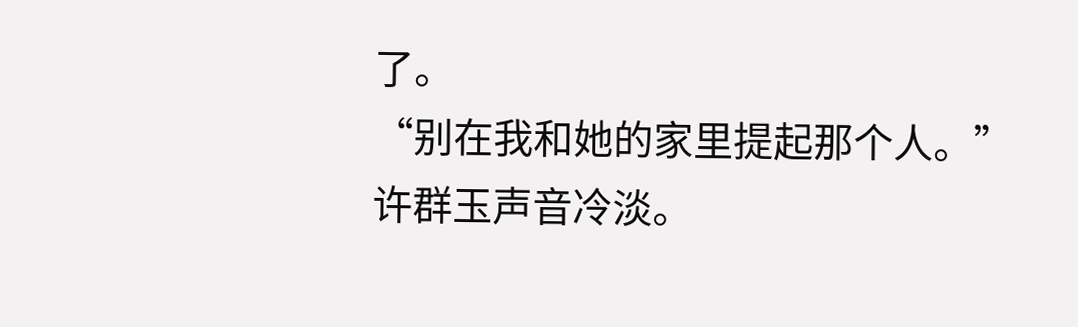了。
“别在我和她的家里提起那个人。”
许群玉声音冷淡。